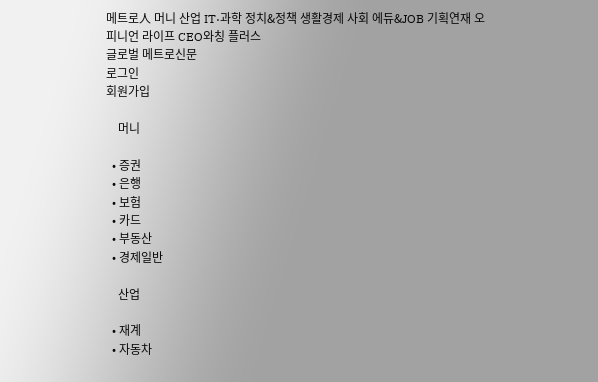메트로人 머니 산업 IT·과학 정치&정책 생활경제 사회 에듀&JOB 기획연재 오피니언 라이프 CEO와칭 플러스
글로벌 메트로신문
로그인
회원가입

    머니

  • 증권
  • 은행
  • 보험
  • 카드
  • 부동산
  • 경제일반

    산업

  • 재계
  • 자동차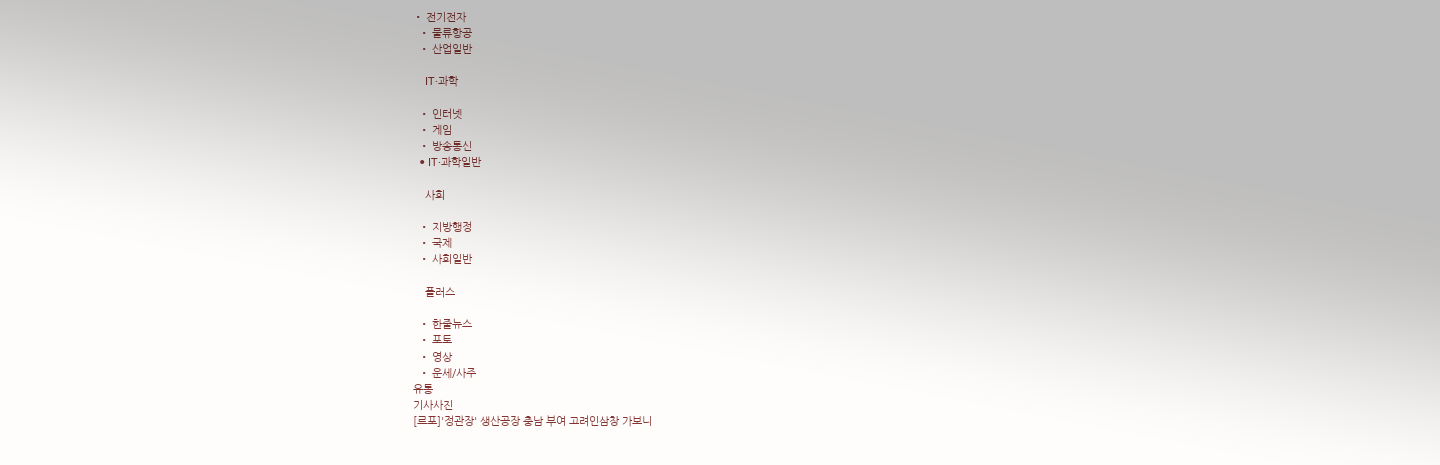• 전기전자
  • 물류항공
  • 산업일반

    IT·과학

  • 인터넷
  • 게임
  • 방송통신
  • IT·과학일반

    사회

  • 지방행정
  • 국제
  • 사회일반

    플러스

  • 한줄뉴스
  • 포토
  • 영상
  • 운세/사주
유통
기사사진
[르포]'정관장' 생산공장 충남 부여 고려인삼창 가보니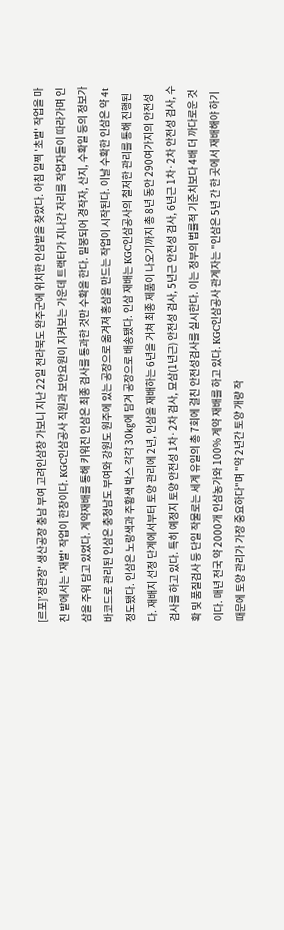[르포]'정관장' 생산공장 충남 부여 고려인삼창 가보니 지난 22일 전라북도 완주군에 위치한 인삼밭을 찾았다. 아침 일찍 '초벌' 작업을 마친 밭에서는 '재벌' 작업이 한창이다. KGC인삼공사 직원과 보안요원이 지켜보는 가운데 트랙터가 지나간 자리를 작업자들이 따라가며 인삼을 주워 담고 있었다. 계약재배를 통해 키워진 인삼은 최종 검사를 통과한 것만 수확을 한다. 밀봉되어 경작자, 산지, 수확일 등의 정보가 바코드로 관리된 인삼은 충청남도 부여와 강원도 원주에 있는 공장으로 옮겨져 홍삼을 만드는 작업이 시작된다. 이날 수확한 인삼은 약 4t 정도됐다. 인삼은 노랑색과 주황색 박스 각각 30㎏에 담겨 공장으로 배송됐다. 인삼 재배는 KGC인삼공사의 철저한 관리를 통해 진행된다. 재배지 선정 단계에서부터 토양 관리에 2년, 인삼을 재배하는 6년을 거쳐 최종 제품이 나오기까지 총 8년 동안 290여가지의 안전성 검사를 하고 있다. 특히 예정지 토양 안전성 1차·2차 검사, 묘삼(1년근) 안전성 검사, 5년근 안전성 검사, 6년근 1차·2차 안전성 검사, 수확 및 품질검사 등 단일 작물로는 세계 유일의 총 7회에 걸친 안전성검사를 실시한다. 이는 정부의 법률적 기준치보다 4배 더 까다로운 것이다. 매년 전국 약 2000개 인삼농가와 100% 계약 재배를 하고 있다. KGC인삼공사 관계자는 "인삼은 5년 간 한 곳에서 재배해야 하기 때문에 토양 관리가 가장 중요하다"며 "약 2년간 토양 개량 작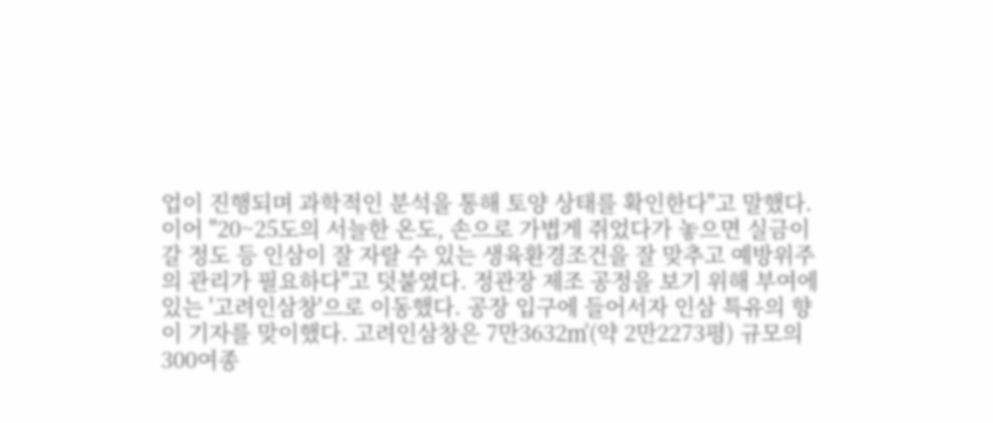업이 진행되며 과학적인 분석을 통해 토양 상태를 확인한다"고 말했다. 이어 "20~25도의 서늘한 온도, 손으로 가볍게 쥐었다가 놓으면 실금이 갈 정도 등 인삼이 잘 자랄 수 있는 생육환경조건을 잘 맞추고 예방위주의 관리가 필요하다"고 덧붙였다. 정관장 제조 공정을 보기 위해 부여에 있는 '고려인삼창'으로 이동했다. 공장 입구에 들어서자 인삼 특유의 향이 기자를 맞이했다. 고려인삼창은 7만3632㎡(약 2만2273평) 규모의 300여종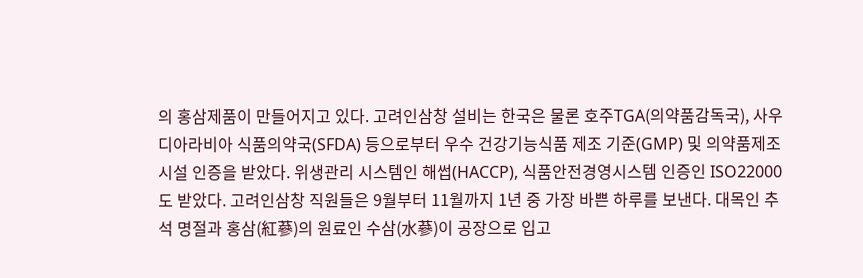의 홍삼제품이 만들어지고 있다. 고려인삼창 설비는 한국은 물론 호주TGA(의약품감독국), 사우디아라비아 식품의약국(SFDA) 등으로부터 우수 건강기능식품 제조 기준(GMP) 및 의약품제조 시설 인증을 받았다. 위생관리 시스템인 해썹(HACCP), 식품안전경영시스템 인증인 ISO22000도 받았다. 고려인삼창 직원들은 9월부터 11월까지 1년 중 가장 바쁜 하루를 보낸다. 대목인 추석 명절과 홍삼(紅蔘)의 원료인 수삼(水蔘)이 공장으로 입고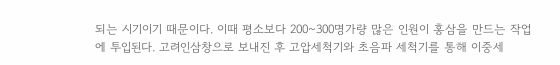되는 시기이기 때문이다. 이때 평소보다 200~300명가량 많은 인원이 홍삼을 만드는 작업에 투입된다. 고려인삼창으로 보내진 후 고압세척기와 초음파 세척기를 통해 이중세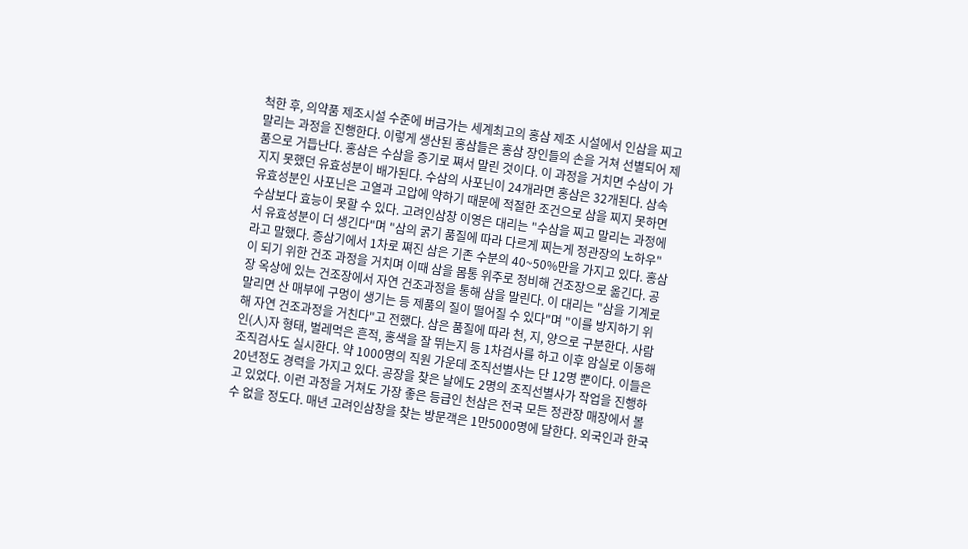척한 후, 의약품 제조시설 수준에 버금가는 세계최고의 홍삼 제조 시설에서 인삼을 찌고 말리는 과정을 진행한다. 이렇게 생산된 홍삼들은 홍삼 장인들의 손을 거쳐 선별되어 제품으로 거듭난다. 홍삼은 수삼을 증기로 쪄서 말린 것이다. 이 과정을 거치면 수삼이 가지지 못했던 유효성분이 배가된다. 수삼의 사포닌이 24개라면 홍삼은 32개된다. 삼속 유효성분인 사포닌은 고열과 고압에 약하기 때문에 적절한 조건으로 삼을 찌지 못하면 수삼보다 효능이 못할 수 있다. 고려인삼창 이영은 대리는 "수삼을 찌고 말리는 과정에서 유효성분이 더 생긴다"며 "삼의 굵기 품질에 따라 다르게 찌는게 정관장의 노하우"라고 말했다. 증삼기에서 1차로 쪄진 삼은 기존 수분의 40~50%만을 가지고 있다. 홍삼이 되기 위한 건조 과정을 거치며 이때 삼을 몸통 위주로 정비해 건조장으로 옮긴다. 공장 옥상에 있는 건조장에서 자연 건조과정을 통해 삼을 말린다. 이 대리는 "삼을 기계로 말리면 산 매부에 구멍이 생기는 등 제품의 질이 떨어질 수 있다"며 "이를 방지하기 위해 자연 건조과정을 거친다"고 전했다. 삼은 품질에 따라 천, 지, 양으로 구분한다. 사람 인(人)자 형태, 벌레먹은 흔적, 홍색을 잘 뛰는지 등 1차검사를 하고 이후 암실로 이동해 조직검사도 실시한다. 약 1000명의 직원 가운데 조직선별사는 단 12명 뿐이다. 이들은 20년정도 경력을 가지고 있다. 공장을 찾은 날에도 2명의 조직선별사가 작업을 진행하고 있었다. 이런 과정을 거쳐도 가장 좋은 등급인 천삼은 전국 모든 정관장 매장에서 볼 수 없을 정도다. 매년 고려인삼창을 찾는 방문객은 1만5000명에 달한다. 외국인과 한국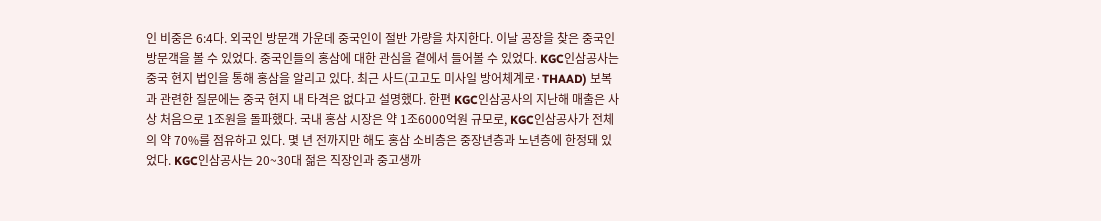인 비중은 6:4다. 외국인 방문객 가운데 중국인이 절반 가량을 차지한다. 이날 공장을 찾은 중국인 방문객을 볼 수 있었다. 중국인들의 홍삼에 대한 관심을 곁에서 들어볼 수 있었다. KGC인삼공사는 중국 현지 법인을 통해 홍삼을 알리고 있다. 최근 사드(고고도 미사일 방어체계로·THAAD) 보복과 관련한 질문에는 중국 현지 내 타격은 없다고 설명했다. 한편 KGC인삼공사의 지난해 매출은 사상 처음으로 1조원을 돌파했다. 국내 홍삼 시장은 약 1조6000억원 규모로, KGC인삼공사가 전체의 약 70%를 점유하고 있다. 몇 년 전까지만 해도 홍삼 소비층은 중장년층과 노년층에 한정돼 있었다. KGC인삼공사는 20~30대 젊은 직장인과 중고생까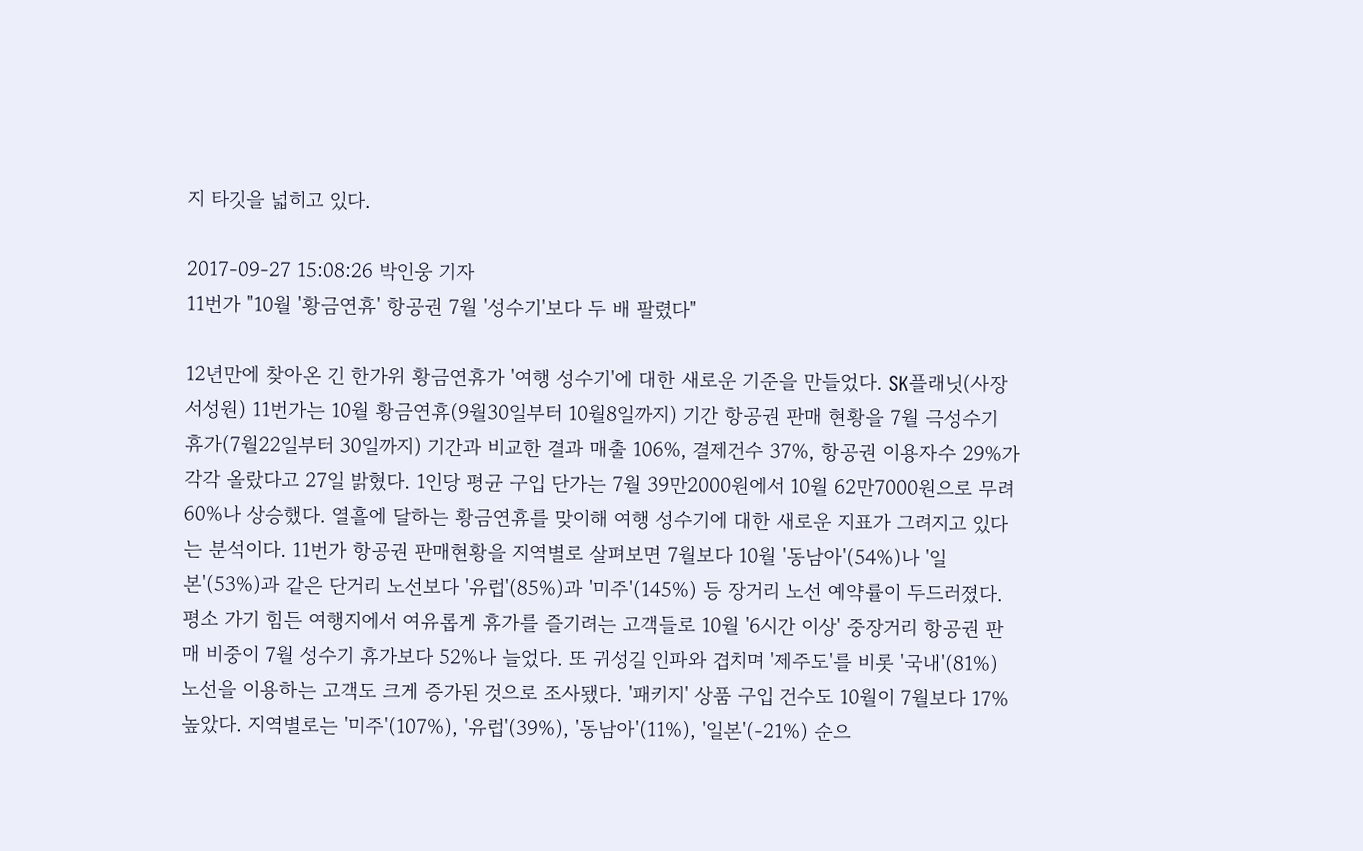지 타깃을 넓히고 있다.

2017-09-27 15:08:26 박인웅 기자
11번가 "10월 '황금연휴' 항공권 7월 '성수기'보다 두 배 팔렸다"

12년만에 찾아온 긴 한가위 황금연휴가 '여행 성수기'에 대한 새로운 기준을 만들었다. SK플래닛(사장 서성원) 11번가는 10월 황금연휴(9월30일부터 10월8일까지) 기간 항공권 판매 현황을 7월 극성수기 휴가(7월22일부터 30일까지) 기간과 비교한 결과 매출 106%, 결제건수 37%, 항공권 이용자수 29%가 각각 올랐다고 27일 밝혔다. 1인당 평균 구입 단가는 7월 39만2000원에서 10월 62만7000원으로 무려 60%나 상승했다. 열흘에 달하는 황금연휴를 맞이해 여행 성수기에 대한 새로운 지표가 그려지고 있다는 분석이다. 11번가 항공권 판매현황을 지역별로 살펴보면 7월보다 10월 '동남아'(54%)나 '일본'(53%)과 같은 단거리 노선보다 '유럽'(85%)과 '미주'(145%) 등 장거리 노선 예약률이 두드러졌다. 평소 가기 힘든 여행지에서 여유롭게 휴가를 즐기려는 고객들로 10월 '6시간 이상' 중장거리 항공권 판매 비중이 7월 성수기 휴가보다 52%나 늘었다. 또 귀성길 인파와 겹치며 '제주도'를 비롯 '국내'(81%) 노선을 이용하는 고객도 크게 증가된 것으로 조사됐다. '패키지' 상품 구입 건수도 10월이 7월보다 17% 높았다. 지역별로는 '미주'(107%), '유럽'(39%), '동남아'(11%), '일본'(-21%) 순으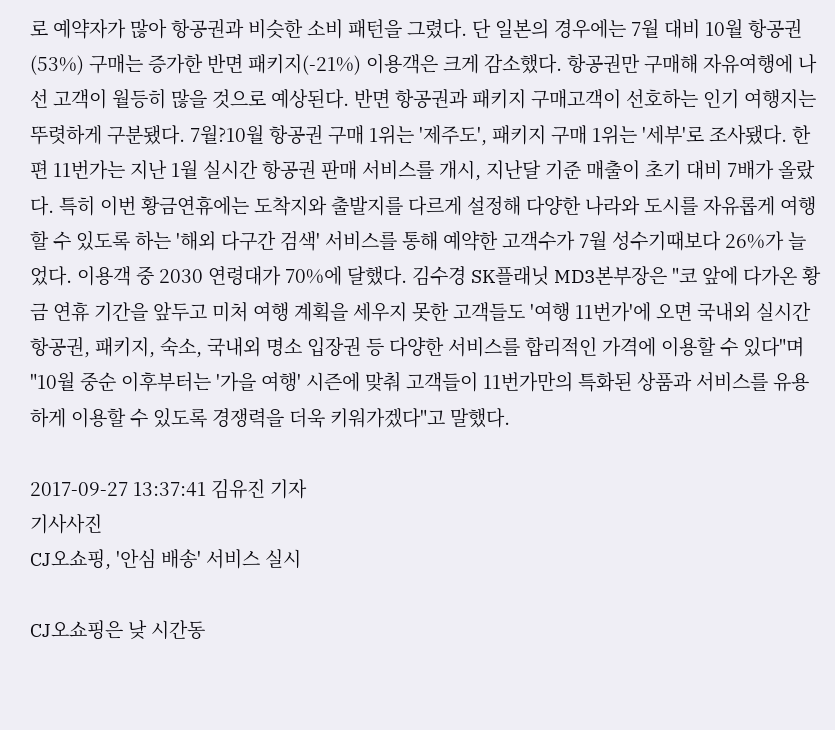로 예약자가 많아 항공권과 비슷한 소비 패턴을 그렸다. 단 일본의 경우에는 7월 대비 10월 항공권(53%) 구매는 증가한 반면 패키지(-21%) 이용객은 크게 감소했다. 항공권만 구매해 자유여행에 나선 고객이 월등히 많을 것으로 예상된다. 반면 항공권과 패키지 구매고객이 선호하는 인기 여행지는 뚜렷하게 구분됐다. 7월?10월 항공권 구매 1위는 '제주도', 패키지 구매 1위는 '세부'로 조사됐다. 한편 11번가는 지난 1월 실시간 항공권 판매 서비스를 개시, 지난달 기준 매출이 초기 대비 7배가 올랐다. 특히 이번 황금연휴에는 도착지와 출발지를 다르게 설정해 다양한 나라와 도시를 자유롭게 여행할 수 있도록 하는 '해외 다구간 검색' 서비스를 통해 예약한 고객수가 7월 성수기때보다 26%가 늘었다. 이용객 중 2030 연령대가 70%에 달했다. 김수경 SK플래닛 MD3본부장은 "코 앞에 다가온 황금 연휴 기간을 앞두고 미처 여행 계획을 세우지 못한 고객들도 '여행 11번가'에 오면 국내외 실시간 항공권, 패키지, 숙소, 국내외 명소 입장권 등 다양한 서비스를 합리적인 가격에 이용할 수 있다"며 "10월 중순 이후부터는 '가을 여행' 시즌에 맞춰 고객들이 11번가만의 특화된 상품과 서비스를 유용하게 이용할 수 있도록 경쟁력을 더욱 키워가겠다"고 말했다.

2017-09-27 13:37:41 김유진 기자
기사사진
CJ오쇼핑, '안심 배송' 서비스 실시

CJ오쇼핑은 낮 시간동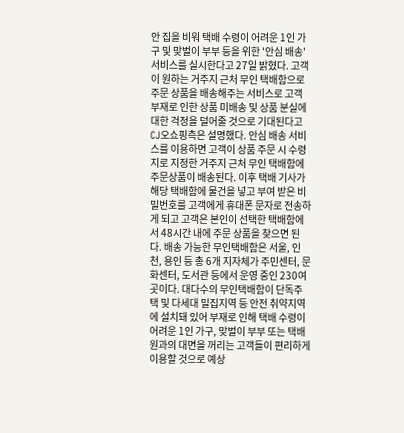안 집을 비워 택배 수령이 어려운 1인 가구 및 맞벌이 부부 등을 위한 '안심 배송' 서비스를 실시한다고 27일 밝혔다. 고객이 원하는 거주지 근처 무인 택배함으로 주문 상품을 배송해주는 서비스로 고객 부재로 인한 상품 미배송 및 상품 분실에 대한 걱정을 덜어줄 것으로 기대된다고 CJ오쇼핑측은 설명했다. 안심 배송 서비스를 이용하면 고객이 상품 주문 시 수령지로 지정한 거주지 근처 무인 택배함에 주문상품이 배송된다. 이후 택배 기사가 해당 택배함에 물건을 넣고 부여 받은 비밀번호를 고객에게 휴대폰 문자로 전송하게 되고 고객은 본인이 선택한 택배함에서 48시간 내에 주문 상품을 찾으면 된다. 배송 가능한 무인택배함은 서울, 인천, 용인 등 총 6개 지자체가 주민센터, 문화센터, 도서관 등에서 운영 중인 230여 곳이다. 대다수의 무인택배함이 단독주택 및 다세대 밀집지역 등 안전 취약지역에 설치돼 있어 부재로 인해 택배 수령이 어려운 1인 가구, 맞벌이 부부 또는 택배원과의 대면을 꺼리는 고객들이 편리하게 이용할 것으로 예상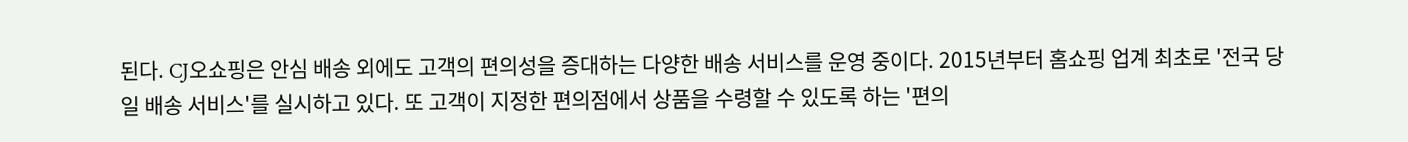된다. CJ오쇼핑은 안심 배송 외에도 고객의 편의성을 증대하는 다양한 배송 서비스를 운영 중이다. 2015년부터 홈쇼핑 업계 최초로 '전국 당일 배송 서비스'를 실시하고 있다. 또 고객이 지정한 편의점에서 상품을 수령할 수 있도록 하는 '편의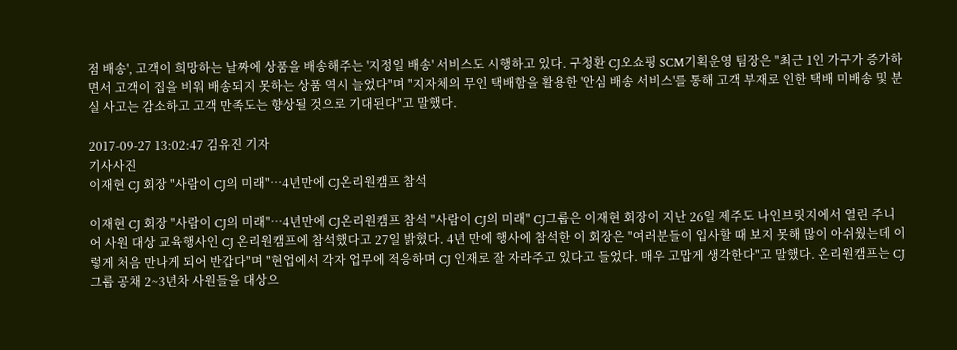점 배송', 고객이 희망하는 날짜에 상품을 배송해주는 '지정일 배송' 서비스도 시행하고 있다. 구청환 CJ오쇼핑 SCM기획운영 팀장은 "최근 1인 가구가 증가하면서 고객이 집을 비워 배송되지 못하는 상품 역시 늘었다"며 "지자체의 무인 택배함을 활용한 '안심 배송 서비스'를 통해 고객 부재로 인한 택배 미배송 및 분실 사고는 감소하고 고객 만족도는 향상될 것으로 기대된다"고 말했다.

2017-09-27 13:02:47 김유진 기자
기사사진
이재현 CJ 회장 "사람이 CJ의 미래"…4년만에 CJ온리원캠프 참석

이재현 CJ 회장 "사람이 CJ의 미래"…4년만에 CJ온리원캠프 참석 "사람이 CJ의 미래" CJ그룹은 이재현 회장이 지난 26일 제주도 나인브릿지에서 열린 주니어 사원 대상 교육행사인 CJ 온리원캠프에 참석했다고 27일 밝혔다. 4년 만에 행사에 참석한 이 회장은 "여러분들이 입사할 때 보지 못해 많이 아쉬웠는데 이렇게 처음 만나게 되어 반갑다"며 "현업에서 각자 업무에 적응하며 CJ 인재로 잘 자라주고 있다고 들었다. 매우 고맙게 생각한다"고 말했다. 온리원캠프는 CJ그룹 공채 2~3년차 사원들을 대상으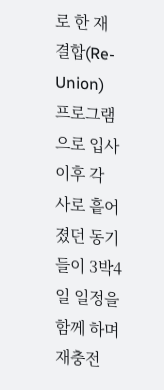로 한 재결합(Re-Union) 프로그램으로 입사 이후 각 사로 흩어졌던 동기들이 3박4일 일정을 함께 하며 재충전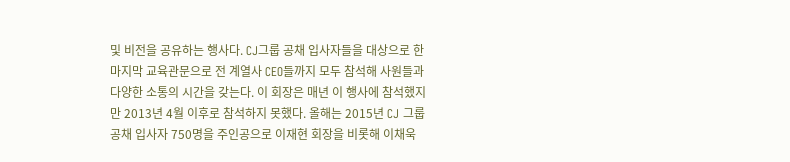및 비전을 공유하는 행사다. CJ그룹 공채 입사자들을 대상으로 한 마지막 교육관문으로 전 계열사 CEO들까지 모두 참석해 사원들과 다양한 소통의 시간을 갖는다. 이 회장은 매년 이 행사에 참석했지만 2013년 4월 이후로 참석하지 못했다. 올해는 2015년 CJ 그룹공채 입사자 750명을 주인공으로 이재현 회장을 비롯해 이채욱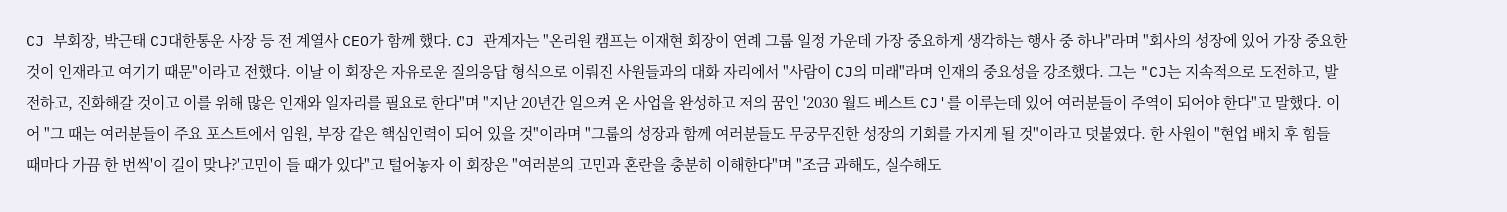CJ 부회장, 박근태 CJ대한통운 사장 등 전 계열사 CEO가 함께 했다. CJ 관계자는 "온리원 캠프는 이재현 회장이 연례 그룹 일정 가운데 가장 중요하게 생각하는 행사 중 하나"라며 "회사의 성장에 있어 가장 중요한 것이 인재라고 여기기 때문"이라고 전했다. 이날 이 회장은 자유로운 질의응답 형식으로 이뤄진 사원들과의 대화 자리에서 "사람이 CJ의 미래"라며 인재의 중요성을 강조했다. 그는 "CJ는 지속적으로 도전하고, 발전하고, 진화해갈 것이고 이를 위해 많은 인재와 일자리를 필요로 한다"며 "지난 20년간 일으켜 온 사업을 완성하고 저의 꿈인 '2030 월드 베스트 CJ'를 이루는데 있어 여러분들이 주역이 되어야 한다"고 말했다. 이어 "그 때는 여러분들이 주요 포스트에서 임원, 부장 같은 핵심인력이 되어 있을 것"이라며 "그룹의 성장과 함께 여러분들도 무궁무진한 성장의 기회를 가지게 될 것"이라고 덧붙였다. 한 사원이 "현업 배치 후 힘들 때마다 가끔 한 번씩'이 길이 맞나?'고민이 들 때가 있다"고 털어놓자 이 회장은 "여러분의 고민과 혼란을 충분히 이해한다"며 "조금 과해도, 실수해도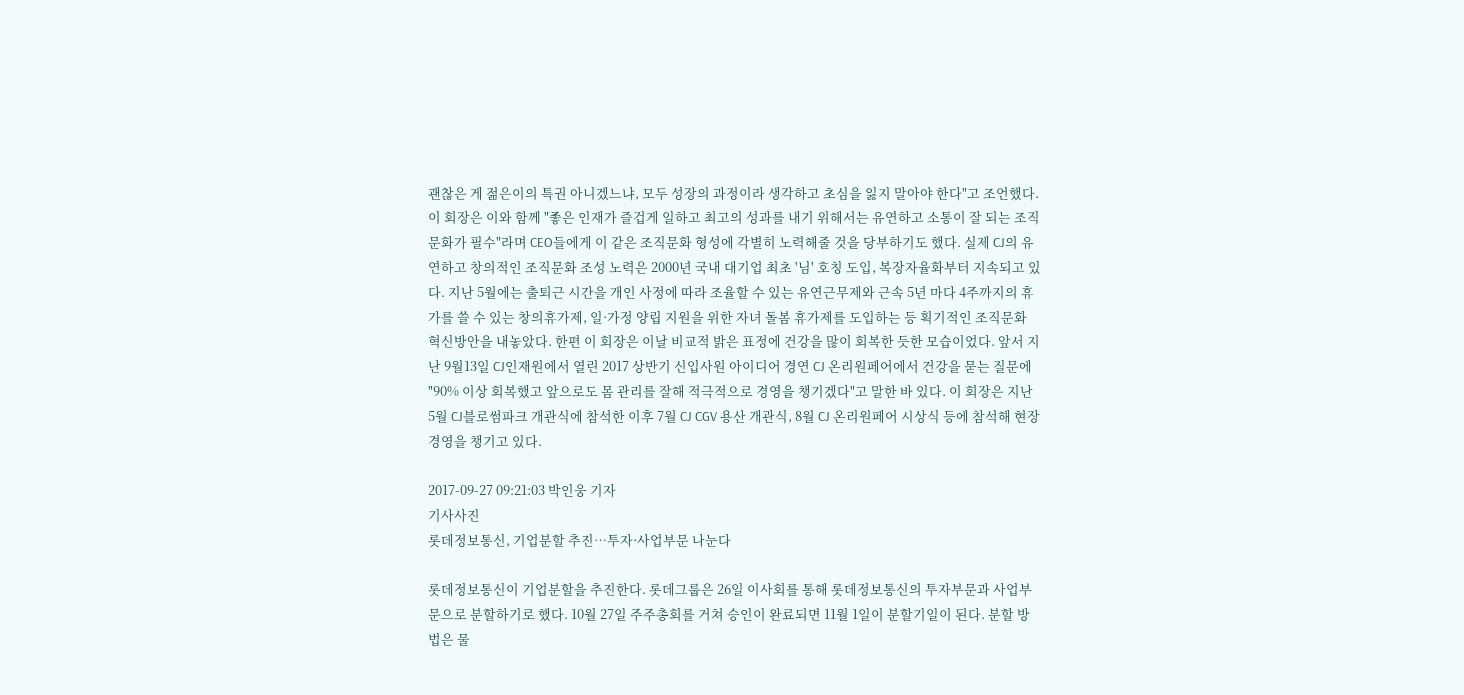괜찮은 게 젊은이의 특권 아니겠느냐, 모두 성장의 과정이라 생각하고 초심을 잃지 말아야 한다"고 조언했다. 이 회장은 이와 함께 "좋은 인재가 즐겁게 일하고 최고의 성과를 내기 위해서는 유연하고 소통이 잘 되는 조직문화가 필수"라며 CEO들에게 이 같은 조직문화 형성에 각별히 노력해줄 것을 당부하기도 했다. 실제 CJ의 유연하고 창의적인 조직문화 조성 노력은 2000년 국내 대기업 최초 '님' 호칭 도입, 복장자율화부터 지속되고 있다. 지난 5월에는 출퇴근 시간을 개인 사정에 따라 조율할 수 있는 유연근무제와 근속 5년 마다 4주까지의 휴가를 쓸 수 있는 창의휴가제, 일·가정 양립 지원을 위한 자녀 돌봄 휴가제를 도입하는 등 획기적인 조직문화 혁신방안을 내놓았다. 한편 이 회장은 이날 비교적 밝은 표정에 건강을 많이 회복한 듯한 모습이었다. 앞서 지난 9월13일 CJ인재원에서 열린 2017 상반기 신입사원 아이디어 경연 CJ 온리원페어에서 건강을 묻는 질문에 "90% 이상 회복했고 앞으로도 몸 관리를 잘해 적극적으로 경영을 챙기겠다"고 말한 바 있다. 이 회장은 지난 5월 CJ블로썸파크 개관식에 참석한 이후 7월 CJ CGV 용산 개관식, 8월 CJ 온리원페어 시상식 등에 참석해 현장 경영을 챙기고 있다.

2017-09-27 09:21:03 박인웅 기자
기사사진
롯데정보통신, 기업분할 추진…투자·사업부문 나눈다

롯데정보통신이 기업분할을 추진한다. 롯데그룹은 26일 이사회를 통해 롯데정보통신의 투자부문과 사업부문으로 분할하기로 했다. 10월 27일 주주총회를 거쳐 승인이 완료되면 11월 1일이 분할기일이 된다. 분할 방법은 물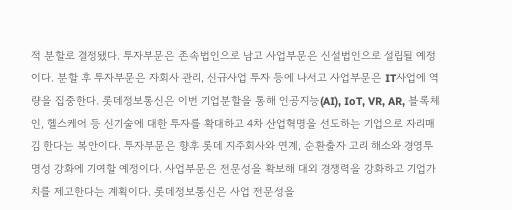적 분할로 결정됐다. 투자부문은 존속법인으로 남고 사업부문은 신설법인으로 설립될 예정이다. 분할 후 투자부문은 자회사 관리, 신규사업 투자 등에 나서고 사업부문은 IT사업에 역량을 집중한다. 롯데정보통신은 이번 기업분할을 통해 인공지능(AI), IoT, VR, AR, 블록체인, 헬스케어 등 신기술에 대한 투자를 확대하고 4차 산업혁명을 선도하는 기업으로 자리매김 한다는 복안이다. 투자부문은 향후 롯데 지주회사와 연계, 순환출자 고리 해소와 경영투명성 강화에 기여할 예정이다. 사업부문은 전문성을 확보해 대외 경쟁력을 강화하고 기업가치를 제고한다는 계획이다. 롯데정보통신은 사업 전문성을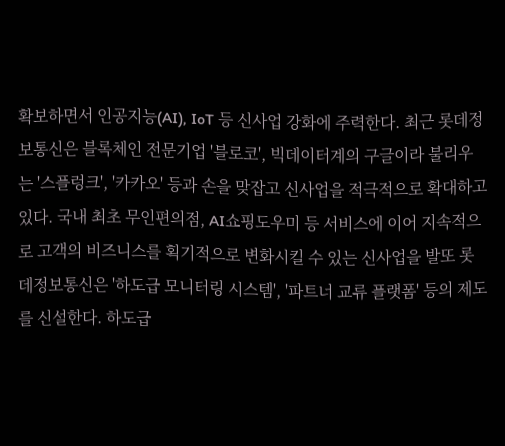확보하면서 인공지능(AI), IoT 등 신사업 강화에 주력한다. 최근 롯데정보통신은 블록체인 전문기업 '블로코', 빅데이터계의 구글이라 불리우는 '스플렁크', '카카오' 등과 손을 맞잡고 신사업을 적극적으로 확대하고 있다. 국내 최초 무인편의점, AI쇼핑도우미 등 서비스에 이어 지속적으로 고객의 비즈니스를 획기적으로 변화시킬 수 있는 신사업을 발또 롯데정보통신은 '하도급 모니터링 시스템', '파트너 교류 플랫폼' 등의 제도를 신설한다. 하도급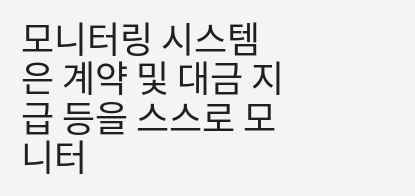모니터링 시스템은 계약 및 대금 지급 등을 스스로 모니터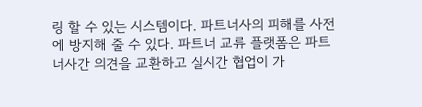링 할 수 있는 시스템이다. 파트너사의 피해를 사전에 방지해 줄 수 있다. 파트너 교류 플랫폼은 파트너사간 의견을 교환하고 실시간 협업이 가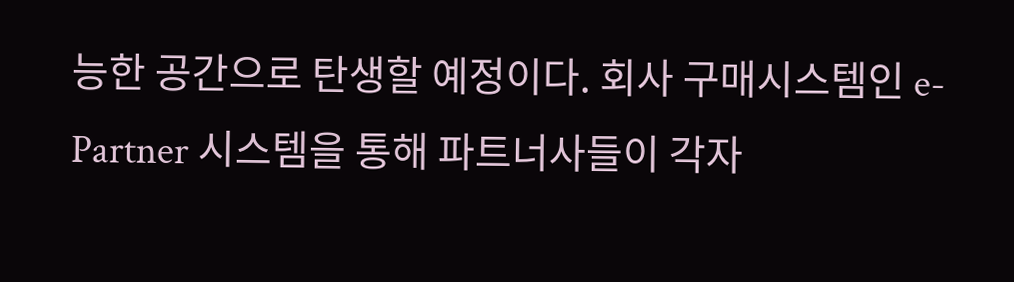능한 공간으로 탄생할 예정이다. 회사 구매시스템인 e-Partner 시스템을 통해 파트너사들이 각자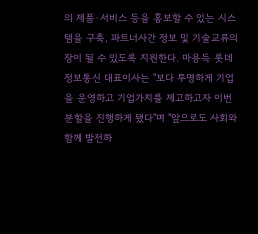의 제품·서비스 등을 홍보할 수 있는 시스템을 구축, 파트너사간 정보 및 기술교류의 장이 될 수 있도록 지원한다. 마용득 롯데정보통신 대표이사는 "보다 투명하게 기업을 운영하고 기업가치를 제고하고자 이번 분할을 진행하게 됐다"며 "앞으로도 사회와 함께 발전하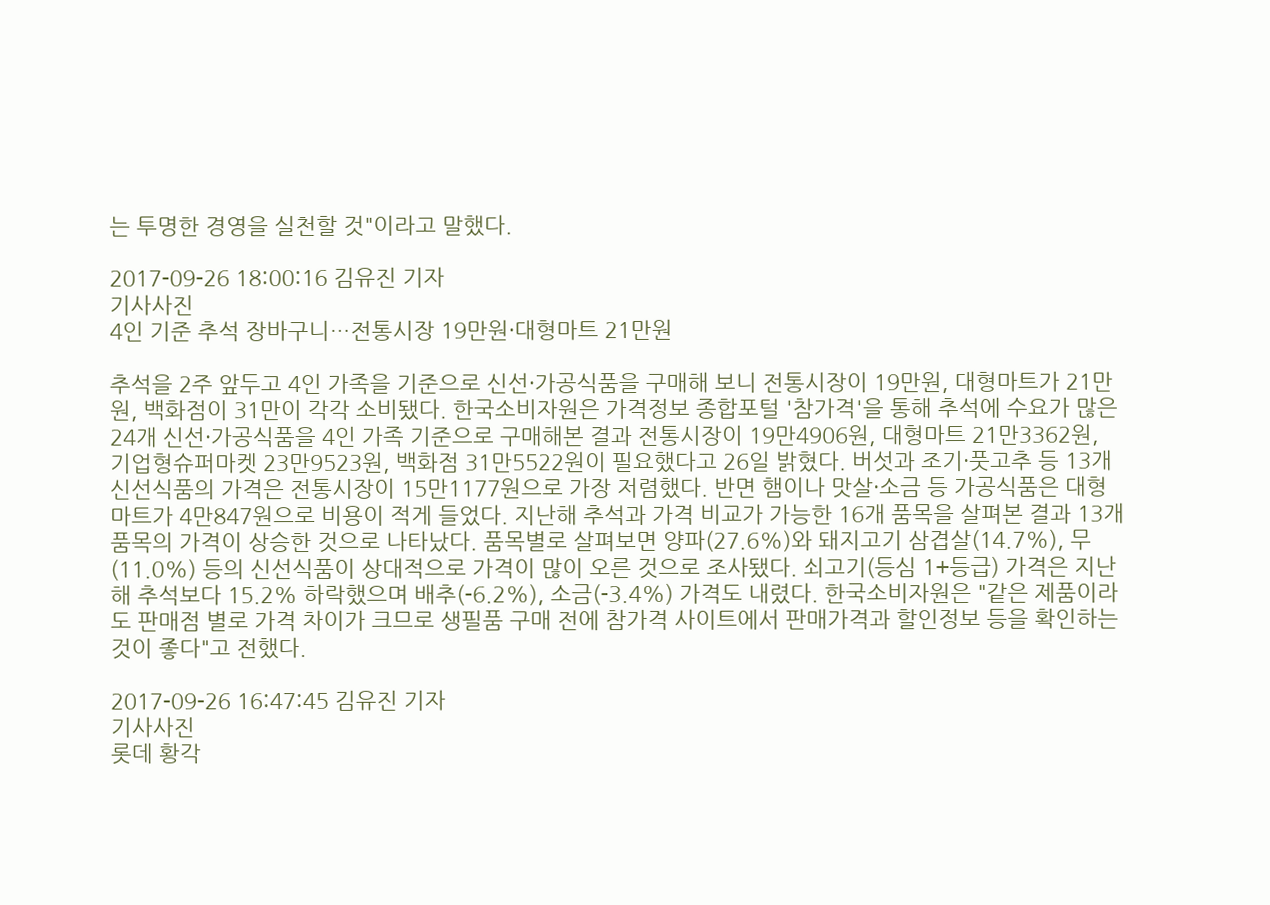는 투명한 경영을 실천할 것"이라고 말했다.

2017-09-26 18:00:16 김유진 기자
기사사진
4인 기준 추석 장바구니…전통시장 19만원·대형마트 21만원

추석을 2주 앞두고 4인 가족을 기준으로 신선·가공식품을 구매해 보니 전통시장이 19만원, 대형마트가 21만원, 백화점이 31만이 각각 소비됐다. 한국소비자원은 가격정보 종합포털 '참가격'을 통해 추석에 수요가 많은 24개 신선·가공식품을 4인 가족 기준으로 구매해본 결과 전통시장이 19만4906원, 대형마트 21만3362원, 기업형슈퍼마켓 23만9523원, 백화점 31만5522원이 필요했다고 26일 밝혔다. 버섯과 조기·풋고추 등 13개 신선식품의 가격은 전통시장이 15만1177원으로 가장 저렴했다. 반면 햄이나 맛살·소금 등 가공식품은 대형마트가 4만847원으로 비용이 적게 들었다. 지난해 추석과 가격 비교가 가능한 16개 품목을 살펴본 결과 13개 품목의 가격이 상승한 것으로 나타났다. 품목별로 살펴보면 양파(27.6%)와 돼지고기 삼겹살(14.7%), 무(11.0%) 등의 신선식품이 상대적으로 가격이 많이 오른 것으로 조사됐다. 쇠고기(등심 1+등급) 가격은 지난해 추석보다 15.2% 하락했으며 배추(-6.2%), 소금(-3.4%) 가격도 내렸다. 한국소비자원은 "같은 제품이라도 판매점 별로 가격 차이가 크므로 생필품 구매 전에 참가격 사이트에서 판매가격과 할인정보 등을 확인하는 것이 좋다"고 전했다.

2017-09-26 16:47:45 김유진 기자
기사사진
롯데 황각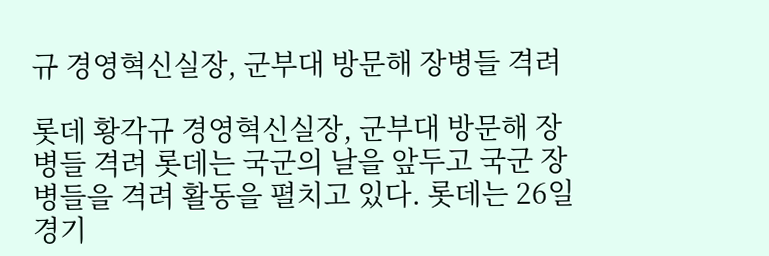규 경영혁신실장, 군부대 방문해 장병들 격려

롯데 황각규 경영혁신실장, 군부대 방문해 장병들 격려 롯데는 국군의 날을 앞두고 국군 장병들을 격려 활동을 펼치고 있다. 롯데는 26일 경기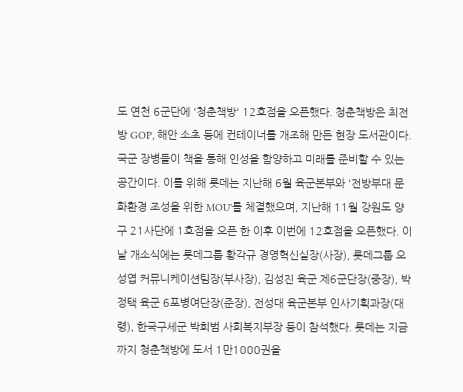도 연천 6군단에 '청춘책방' 12호점을 오픈했다. 청춘책방은 최전방 GOP, 해안 소초 등에 컨테이너를 개조해 만든 현장 도서관이다. 국군 장병들이 책을 통해 인성을 함양하고 미래를 준비할 수 있는 공간이다. 이를 위해 롯데는 지난해 6월 육군본부와 '전방부대 문화환경 조성을 위한 MOU'를 체결했으며, 지난해 11월 강원도 양구 21사단에 1호점을 오픈 한 이후 이번에 12호점을 오픈했다. 이날 개소식에는 롯데그룹 황각규 경영혁신실장(사장), 롯데그룹 오성엽 커뮤니케이션팀장(부사장), 김성진 육군 제6군단장(중장), 박정택 육군 6포병여단장(준장), 전성대 육군본부 인사기획과장(대령), 한국구세군 박희범 사회복지부장 등이 참석했다. 롯데는 지금까지 청춘책방에 도서 1만1000권을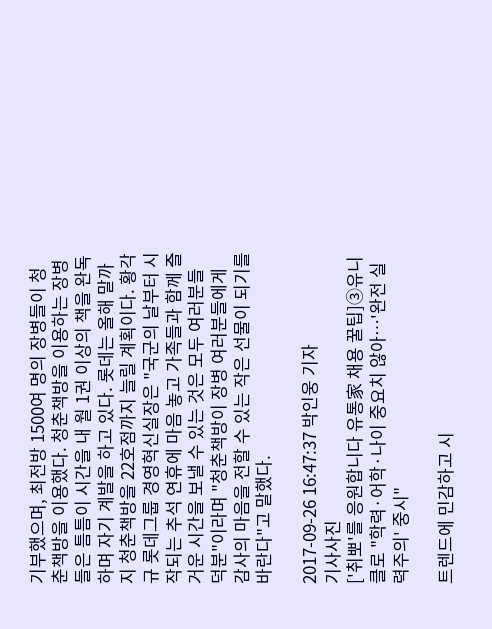기부했으며, 최전방 1500여 명의 장병들이 청춘책방을 이용했다. 청춘책방을 이용하는 장병들은 틈틈이 시간을 내 월 1권 이상의 책을 완독하며 자기 계발을 하고 있다. 롯데는 올해 말까지 청춘책방을 22호점까지 늘릴 계획이다. 황각규 롯데그룹 경영혁신실장은 "국군의 날부터 시작되는 추석 연휴에 마음 놓고 가족들과 함께 즐거운 시간을 보낼 수 있는 것은 모두 여러분들 덕분"이라며 "청춘책방이 장병 여러분들에게 감사의 마음을 전할 수 있는 작은 선물이 되기를 바란다"고 말했다.

2017-09-26 16:47:37 박인웅 기자
기사사진
['취뽀'를 응원합니다 유통家 채용 꿀팁]③유니클로 "학력·어학·나이 중요치 않아…'완전 실력주의' 중시"

트렌드에 민감하고 시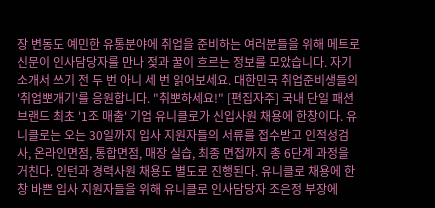장 변동도 예민한 유통분야에 취업을 준비하는 여러분들을 위해 메트로신문이 인사담당자를 만나 젖과 꿀이 흐르는 정보를 모았습니다. 자기소개서 쓰기 전 두 번 아니 세 번 읽어보세요. 대한민국 취업준비생들의 '취업뽀개기'를 응원합니다. "취뽀하세요!" [편집자주] 국내 단일 패션 브랜드 최초 '1조 매출' 기업 유니클로가 신입사원 채용에 한창이다. 유니클로는 오는 30일까지 입사 지원자들의 서류를 접수받고 인적성검사, 온라인면점, 통합면점, 매장 실습, 최종 면접까지 총 6단계 과정을 거친다. 인턴과 경력사원 채용도 별도로 진행된다. 유니클로 채용에 한창 바쁜 입사 지원자들을 위해 유니클로 인사담당자 조은정 부장에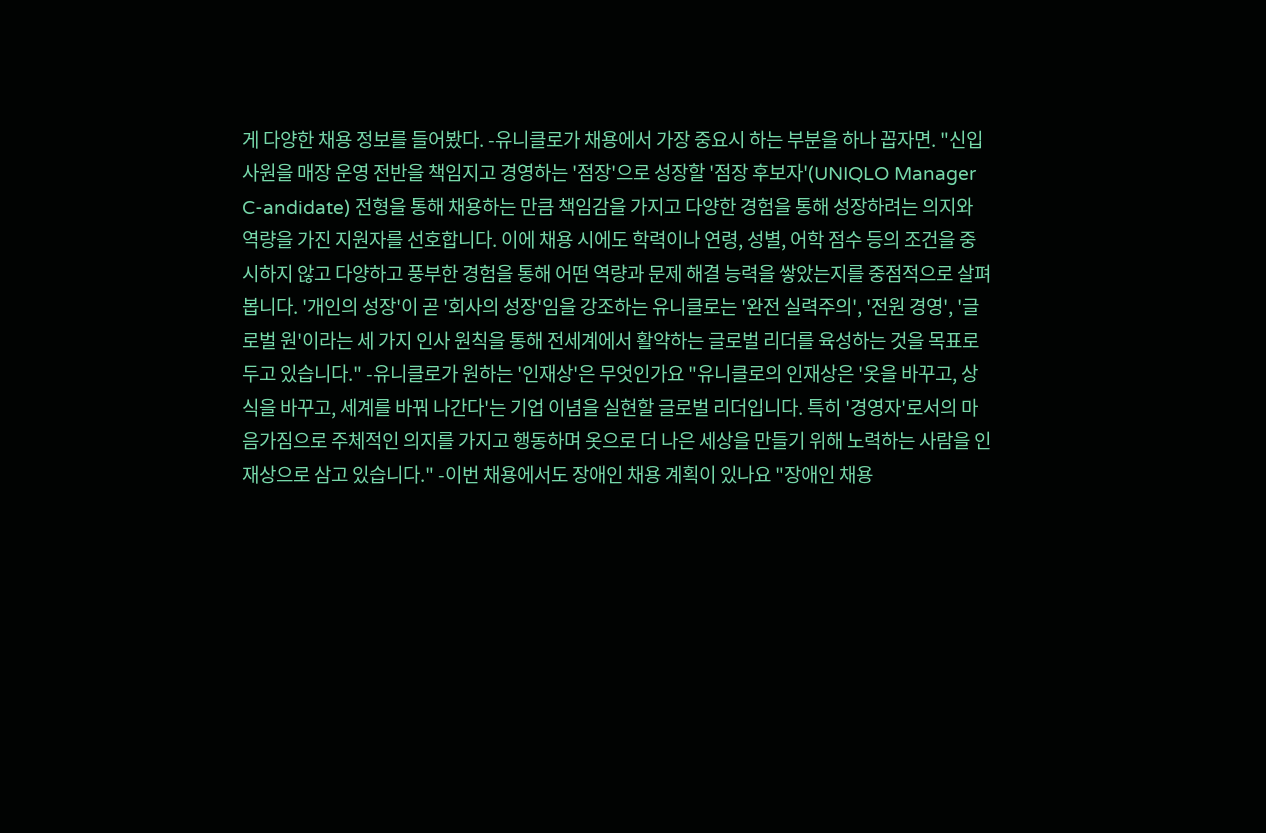게 다양한 채용 정보를 들어봤다. -유니클로가 채용에서 가장 중요시 하는 부분을 하나 꼽자면. "신입사원을 매장 운영 전반을 책임지고 경영하는 '점장'으로 성장할 '점장 후보자'(UNIQLO Manager C-andidate) 전형을 통해 채용하는 만큼 책임감을 가지고 다양한 경험을 통해 성장하려는 의지와 역량을 가진 지원자를 선호합니다. 이에 채용 시에도 학력이나 연령, 성별, 어학 점수 등의 조건을 중시하지 않고 다양하고 풍부한 경험을 통해 어떤 역량과 문제 해결 능력을 쌓았는지를 중점적으로 살펴봅니다. '개인의 성장'이 곧 '회사의 성장'임을 강조하는 유니클로는 '완전 실력주의', '전원 경영', '글로벌 원'이라는 세 가지 인사 원칙을 통해 전세계에서 활약하는 글로벌 리더를 육성하는 것을 목표로 두고 있습니다." -유니클로가 원하는 '인재상'은 무엇인가요 "유니클로의 인재상은 '옷을 바꾸고, 상식을 바꾸고, 세계를 바꿔 나간다'는 기업 이념을 실현할 글로벌 리더입니다. 특히 '경영자'로서의 마음가짐으로 주체적인 의지를 가지고 행동하며 옷으로 더 나은 세상을 만들기 위해 노력하는 사람을 인재상으로 삼고 있습니다." -이번 채용에서도 장애인 채용 계획이 있나요 "장애인 채용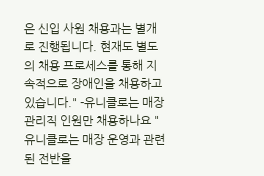은 신입 사원 채용과는 별개로 진행됩니다. 현재도 별도의 채용 프로세스를 통해 지속적으로 장애인을 채용하고 있습니다." -유니클로는 매장관리직 인원만 채용하나요 "유니클로는 매장 운영과 관련된 전반을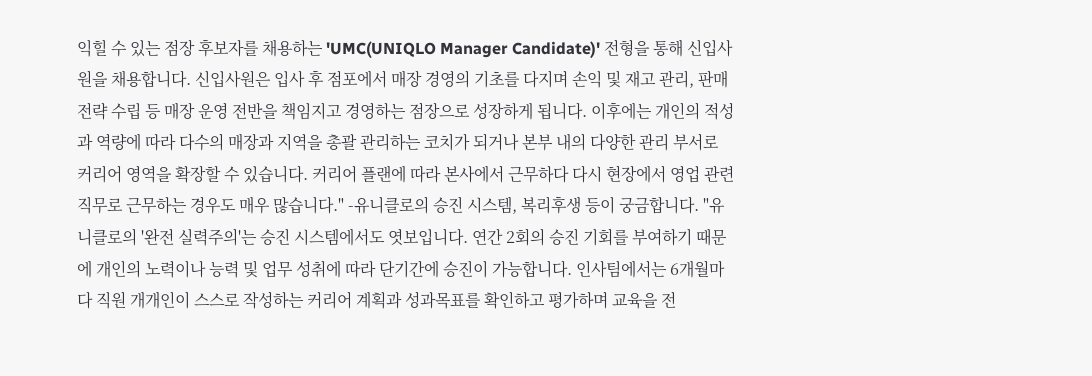익힐 수 있는 점장 후보자를 채용하는 'UMC(UNIQLO Manager Candidate)' 전형을 통해 신입사원을 채용합니다. 신입사원은 입사 후 점포에서 매장 경영의 기초를 다지며 손익 및 재고 관리, 판매 전략 수립 등 매장 운영 전반을 책임지고 경영하는 점장으로 성장하게 됩니다. 이후에는 개인의 적성과 역량에 따라 다수의 매장과 지역을 총괄 관리하는 코치가 되거나 본부 내의 다양한 관리 부서로 커리어 영역을 확장할 수 있습니다. 커리어 플랜에 따라 본사에서 근무하다 다시 현장에서 영업 관련 직무로 근무하는 경우도 매우 많습니다." -유니클로의 승진 시스템, 복리후생 등이 궁금합니다. "유니클로의 '완전 실력주의'는 승진 시스템에서도 엿보입니다. 연간 2회의 승진 기회를 부여하기 때문에 개인의 노력이나 능력 및 업무 성취에 따라 단기간에 승진이 가능합니다. 인사팀에서는 6개월마다 직원 개개인이 스스로 작성하는 커리어 계획과 성과목표를 확인하고 평가하며 교육을 전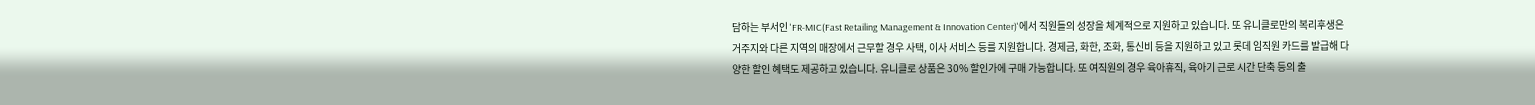담하는 부서인 'FR-MIC(Fast Retailing Management & Innovation Center)'에서 직원들의 성장을 체계적으로 지원하고 있습니다. 또 유니클로만의 복리후생은 거주지와 다른 지역의 매장에서 근무할 경우 사택, 이사 서비스 등를 지원합니다. 경제금, 화한, 조화, 통신비 등을 지원하고 있고 롯데 임직원 카드를 발급해 다양한 할인 혜택도 제공하고 있습니다. 유니클로 상품은 30% 할인가에 구매 가능합니다. 또 여직원의 경우 육아휴직, 육아기 근로 시간 단축 등의 출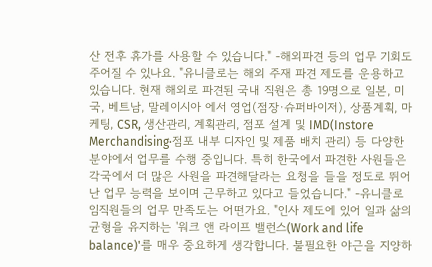산 전후 휴가를 사용할 수 있습니다." -해외파견 등의 업무 기회도 주어질 수 있나요. "유니클로는 해외 주재 파견 제도를 운용하고 있습니다. 현재 해외로 파견된 국내 직원은 총 19명으로 일본, 미국, 베트남, 말레이시아 에서 영업(점장·슈퍼바이저), 상품계획, 마케팅, CSR, 생산관리, 계획관리, 점포 설계 및 IMD(Instore Merchandising·점포 내부 디자인 및 제품 배치 관리) 등 다양한 분야에서 업무를 수행 중입니다. 특히 한국에서 파견한 사원들은 각국에서 더 많은 사원을 파견해달라는 요청을 들을 정도로 뛰어난 업무 능력을 보이며 근무하고 있다고 들었습니다." -유니클로 임직원들의 업무 만족도는 어떤가요. "인사 제도에 있어 일과 삶의 균형을 유지하는 '워크 앤 라이프 밸런스(Work and life balance)'를 매우 중요하게 생각합니다. 불필요한 야근을 지양하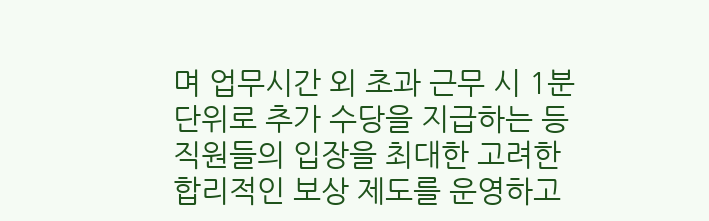며 업무시간 외 초과 근무 시 1분 단위로 추가 수당을 지급하는 등 직원들의 입장을 최대한 고려한 합리적인 보상 제도를 운영하고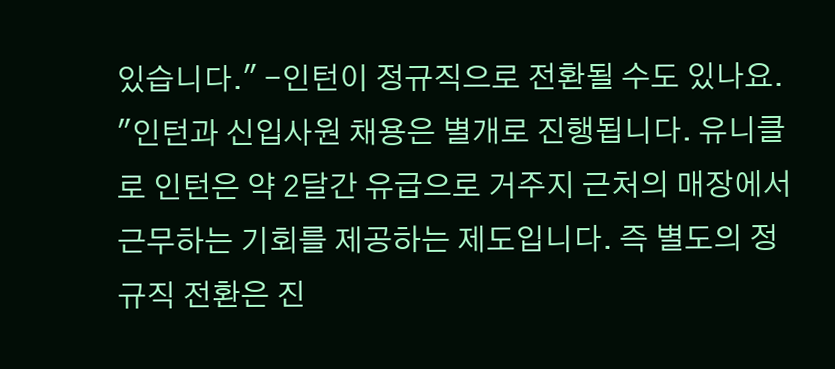있습니다." -인턴이 정규직으로 전환될 수도 있나요. "인턴과 신입사원 채용은 별개로 진행됩니다. 유니클로 인턴은 약 2달간 유급으로 거주지 근처의 매장에서 근무하는 기회를 제공하는 제도입니다. 즉 별도의 정규직 전환은 진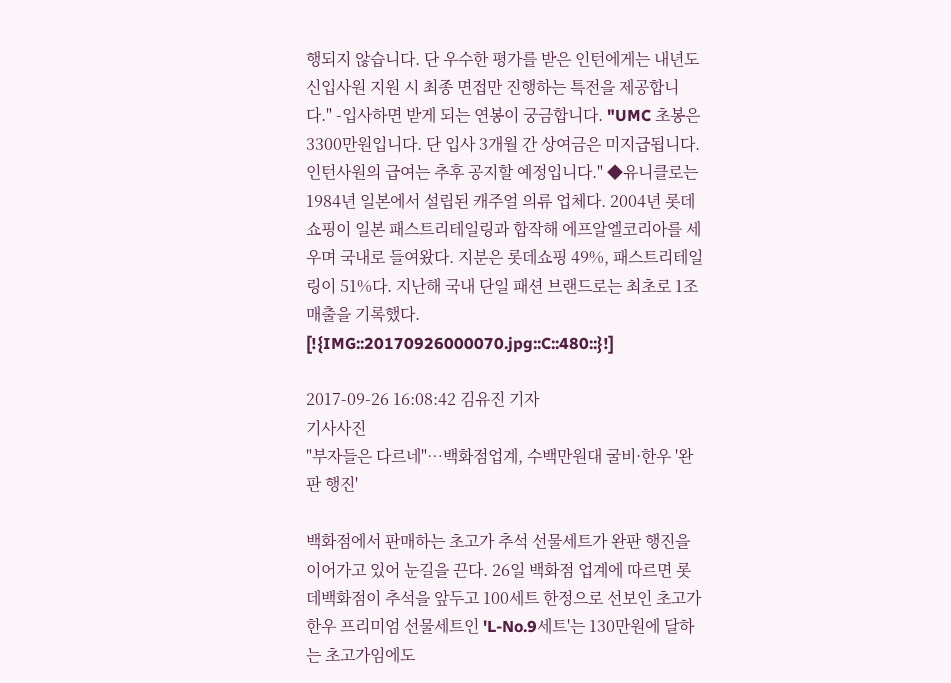행되지 않습니다. 단 우수한 평가를 받은 인턴에게는 내년도 신입사원 지원 시 최종 면접만 진행하는 특전을 제공합니다." -입사하면 받게 되는 연봉이 궁금합니다. "UMC 초봉은 3300만원입니다. 단 입사 3개월 간 상여금은 미지급됩니다. 인턴사원의 급여는 추후 공지할 예정입니다." ◆유니클로는 1984년 일본에서 설립된 캐주얼 의류 업체다. 2004년 롯데쇼핑이 일본 패스트리테일링과 합작해 에프알엘코리아를 세우며 국내로 들여왔다. 지분은 롯데쇼핑 49%, 패스트리테일링이 51%다. 지난해 국내 단일 패션 브랜드로는 최초로 1조 매출을 기록했다. [!{IMG::20170926000070.jpg::C::480::}!]

2017-09-26 16:08:42 김유진 기자
기사사진
"부자들은 다르네"…백화점업계, 수백만원대 굴비·한우 '완판 행진'

백화점에서 판매하는 초고가 추석 선물세트가 완판 행진을 이어가고 있어 눈길을 끈다. 26일 백화점 업계에 따르면 롯데백화점이 추석을 앞두고 100세트 한정으로 선보인 초고가 한우 프리미엄 선물세트인 'L-No.9세트'는 130만원에 달하는 초고가임에도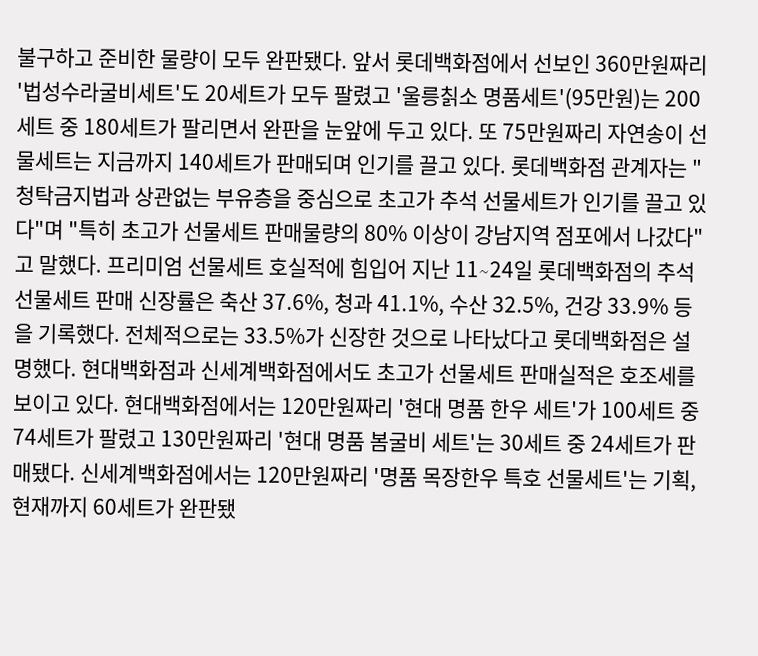불구하고 준비한 물량이 모두 완판됐다. 앞서 롯데백화점에서 선보인 360만원짜리 '법성수라굴비세트'도 20세트가 모두 팔렸고 '울릉칡소 명품세트'(95만원)는 200세트 중 180세트가 팔리면서 완판을 눈앞에 두고 있다. 또 75만원짜리 자연송이 선물세트는 지금까지 140세트가 판매되며 인기를 끌고 있다. 롯데백화점 관계자는 "청탁금지법과 상관없는 부유층을 중심으로 초고가 추석 선물세트가 인기를 끌고 있다"며 "특히 초고가 선물세트 판매물량의 80% 이상이 강남지역 점포에서 나갔다"고 말했다. 프리미엄 선물세트 호실적에 힘입어 지난 11∼24일 롯데백화점의 추석 선물세트 판매 신장률은 축산 37.6%, 청과 41.1%, 수산 32.5%, 건강 33.9% 등을 기록했다. 전체적으로는 33.5%가 신장한 것으로 나타났다고 롯데백화점은 설명했다. 현대백화점과 신세계백화점에서도 초고가 선물세트 판매실적은 호조세를 보이고 있다. 현대백화점에서는 120만원짜리 '현대 명품 한우 세트'가 100세트 중 74세트가 팔렸고 130만원짜리 '현대 명품 봄굴비 세트'는 30세트 중 24세트가 판매됐다. 신세계백화점에서는 120만원짜리 '명품 목장한우 특호 선물세트'는 기획, 현재까지 60세트가 완판됐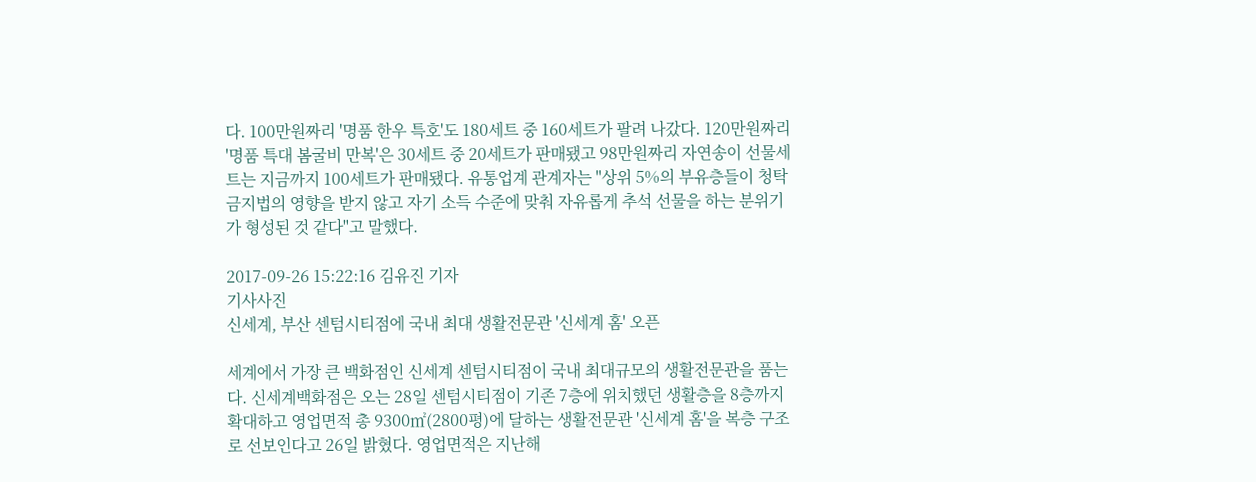다. 100만원짜리 '명품 한우 특호'도 180세트 중 160세트가 팔려 나갔다. 120만원짜리 '명품 특대 봄굴비 만복'은 30세트 중 20세트가 판매됐고 98만원짜리 자연송이 선물세트는 지금까지 100세트가 판매됐다. 유통업계 관계자는 "상위 5%의 부유층들이 청탁금지법의 영향을 받지 않고 자기 소득 수준에 맞춰 자유롭게 추석 선물을 하는 분위기가 형성된 것 같다"고 말했다.

2017-09-26 15:22:16 김유진 기자
기사사진
신세계, 부산 센텀시티점에 국내 최대 생활전문관 '신세계 홈' 오픈

세계에서 가장 큰 백화점인 신세계 센텀시티점이 국내 최대규모의 생활전문관을 품는다. 신세계백화점은 오는 28일 센텀시티점이 기존 7층에 위치했던 생활층을 8층까지 확대하고 영업면적 총 9300㎡(2800평)에 달하는 생활전문관 '신세계 홈'을 복층 구조로 선보인다고 26일 밝혔다. 영업면적은 지난해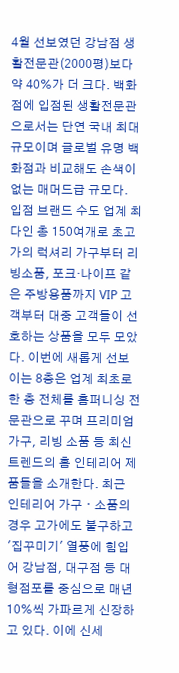4월 선보였던 강남점 생활전문관(2000평)보다 약 40%가 더 크다. 백화점에 입점된 생활전문관으로서는 단연 국내 최대 규모이며 글로벌 유명 백화점과 비교해도 손색이 없는 매머드급 규모다. 입점 브랜드 수도 업계 최다인 총 150여개로 초고가의 럭셔리 가구부터 리빙소품, 포크·나이프 같은 주방용품까지 VIP 고객부터 대중 고객들이 선호하는 상품을 모두 모았다. 이번에 새롭게 선보이는 8층은 업계 최초로 한 층 전체를 홈퍼니싱 전문관으로 꾸며 프리미엄 가구, 리빙 소품 등 최신 트렌드의 홈 인테리어 제품들을 소개한다. 최근 인테리어 가구ㆍ소품의 경우 고가에도 불구하고 '집꾸미기' 열풍에 힘입어 강남점, 대구점 등 대형점포를 중심으로 매년 10%씩 가파르게 신장하고 있다. 이에 신세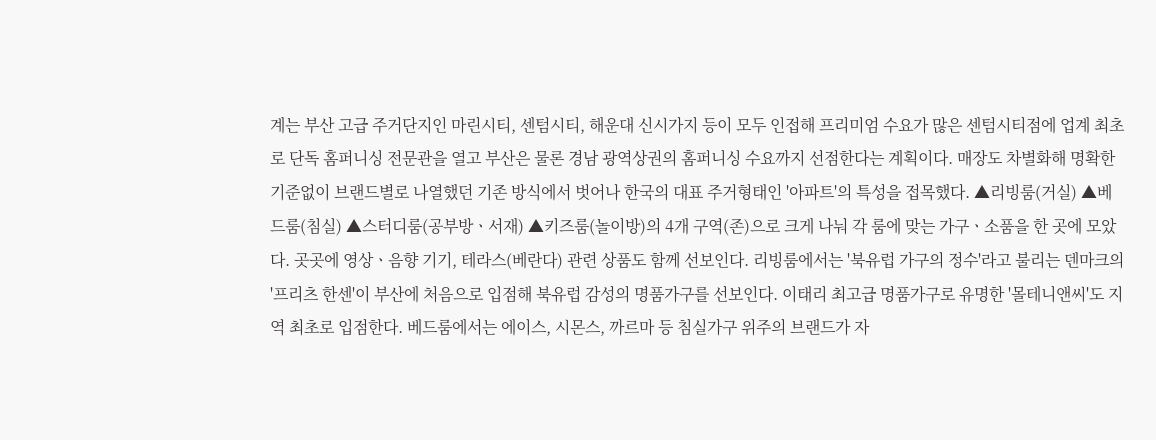계는 부산 고급 주거단지인 마린시티, 센텀시티, 해운대 신시가지 등이 모두 인접해 프리미엄 수요가 많은 센텀시티점에 업계 최초로 단독 홈퍼니싱 전문관을 열고 부산은 물론 경남 광역상권의 홈퍼니싱 수요까지 선점한다는 계획이다. 매장도 차별화해 명확한 기준없이 브랜드별로 나열했던 기존 방식에서 벗어나 한국의 대표 주거형태인 '아파트'의 특성을 접목했다. ▲리빙룸(거실) ▲베드룸(침실) ▲스터디룸(공부방ㆍ서재) ▲키즈룸(놀이방)의 4개 구역(존)으로 크게 나눠 각 룸에 맞는 가구ㆍ소품을 한 곳에 모았다. 곳곳에 영상ㆍ음향 기기, 테라스(베란다) 관련 상품도 함께 선보인다. 리빙룸에서는 '북유럽 가구의 정수'라고 불리는 덴마크의 '프리츠 한센'이 부산에 처음으로 입점해 북유럽 감성의 명품가구를 선보인다. 이태리 최고급 명품가구로 유명한 '몰테니앤씨'도 지역 최초로 입점한다. 베드룸에서는 에이스, 시몬스, 까르마 등 침실가구 위주의 브랜드가 자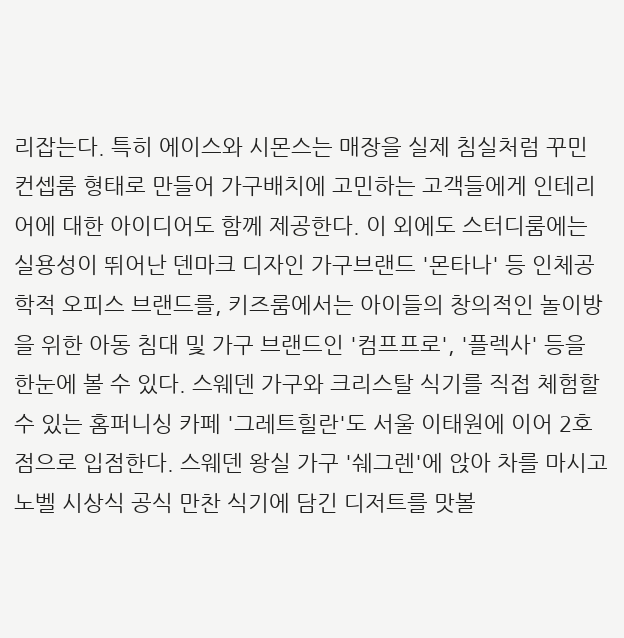리잡는다. 특히 에이스와 시몬스는 매장을 실제 침실처럼 꾸민 컨셉룸 형태로 만들어 가구배치에 고민하는 고객들에게 인테리어에 대한 아이디어도 함께 제공한다. 이 외에도 스터디룸에는 실용성이 뛰어난 덴마크 디자인 가구브랜드 '몬타나' 등 인체공학적 오피스 브랜드를, 키즈룸에서는 아이들의 창의적인 놀이방을 위한 아동 침대 및 가구 브랜드인 '컴프프로', '플렉사' 등을 한눈에 볼 수 있다. 스웨덴 가구와 크리스탈 식기를 직접 체험할 수 있는 홈퍼니싱 카페 '그레트힐란'도 서울 이태원에 이어 2호점으로 입점한다. 스웨덴 왕실 가구 '쉐그렌'에 앉아 차를 마시고 노벨 시상식 공식 만찬 식기에 담긴 디저트를 맛볼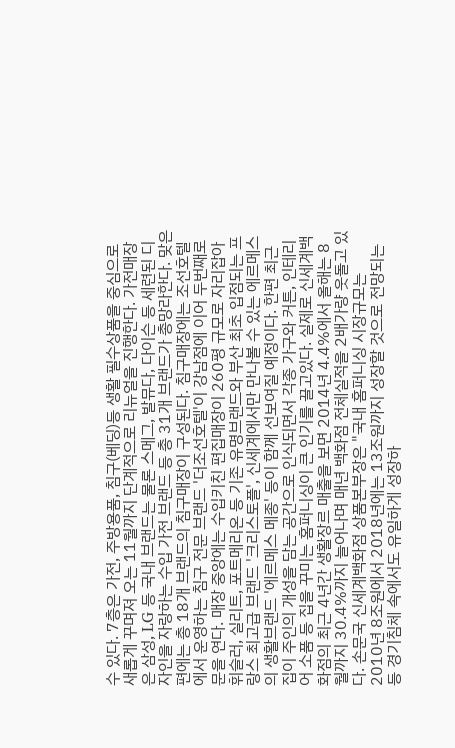수 있다. 7층은 가전, 주방용품, 침구(베딩)등 생활 필수상품을 중심으로 새롭게 꾸며져 오는 11월까지 단계적으로 리뉴얼을 진행한다. 가전매장은 삼성, LG 등 국내 브랜드는 물론 스메그, 발뮤다, 다이슨 등 세련된 디자인을 자랑하는 수입 가전 브랜드 등 총 31개 브랜드가 총망라한다. 맞은편에는 총 18개 브랜드의 침구매장이 구성된다. 침구매장에는 조선호텔에서 운영하는 침구 전문 브랜드 '더조선호텔'이 강남점에 이어 두번째로 문을 연다. 매장 중앙에는 수입키친 편집매장이 260평 규모로 자리잡아 휘슬러, 실리트, 포트메리온 등 기존 유명브랜드와 부산 최초 입점되는 프랑스 최고급 브랜드 '크리스토플', 신세계에서만 만나볼 수 있는 에르메스의 생활브랜드 '에르메스 메종' 등이 함께 선보여질 예정이다. 한편 최근 집이 주인의 개성을 담는 공간으로 인식되면서 각종 가구와 커튼, 인테리어 소품 등 집을 꾸미는 홈퍼니싱이 큰 인기를 끌고있다. 실제로 신세계백화점의 최근 4년간 생활장르 매출을 보면 2014년 4.4%에서 올해는 8월까지 30.4%까지 늘어나며 매년 백화점 전체실적을 2배가량 웃돌고 있다. 손문국 신세계백화점 상품본부장은 "국내 홈퍼니싱 시장규모는 2010년 8조원에서 2018년에는 13조원까지 성장할 것으로 전망되는 등 경기침체 속에서도 유일하게 성장하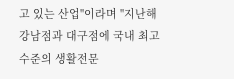고 있는 산업"이라며 "지난해 강남점과 대구점에 국내 최고 수준의 생활전문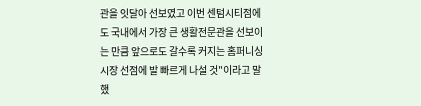관을 잇달아 선보였고 이번 센텀시티점에도 국내에서 가장 큰 생활전문관을 선보이는 만큼 앞으로도 갈수록 커지는 홈퍼니싱 시장 선점에 발 빠르게 나설 것"이라고 말했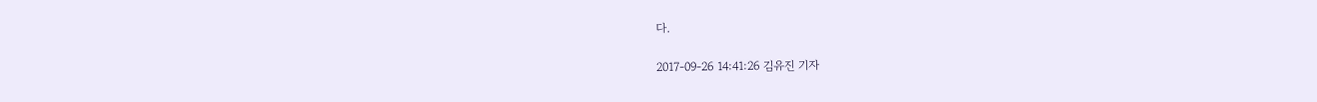다.

2017-09-26 14:41:26 김유진 기자